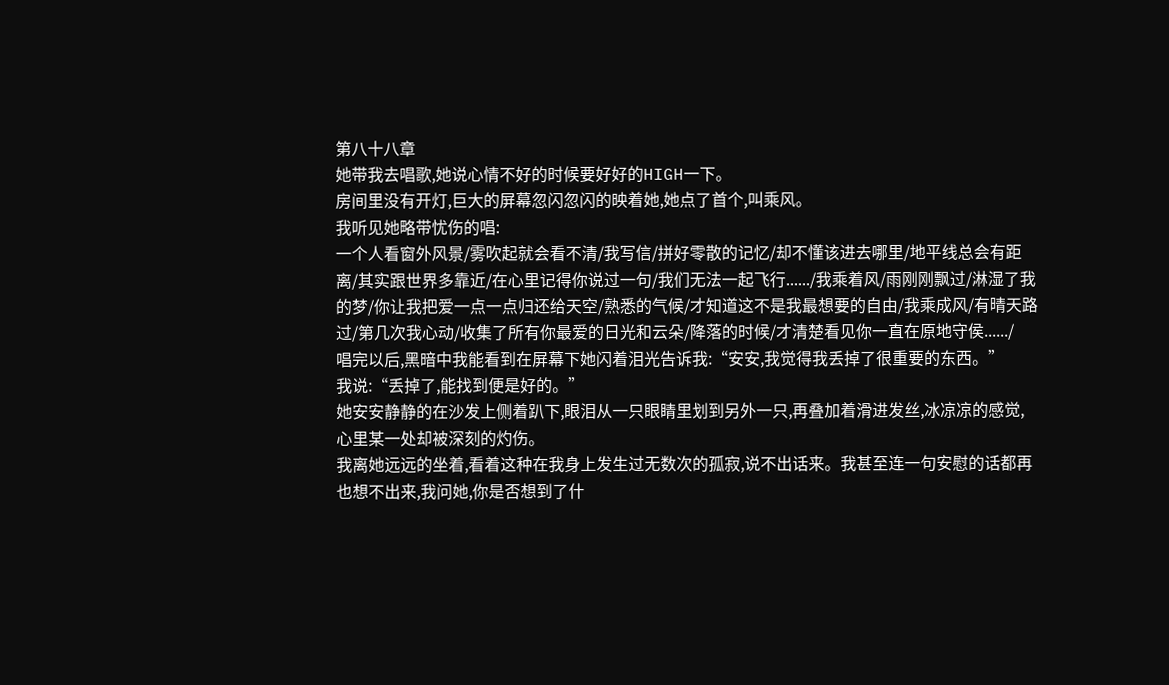第八十八章
她带我去唱歌,她说心情不好的时候要好好的HIGH一下。
房间里没有开灯,巨大的屏幕忽闪忽闪的映着她,她点了首个,叫乘风。
我听见她略带忧伤的唱:
一个人看窗外风景/雾吹起就会看不清/我写信/拼好零散的记忆/却不懂该进去哪里/地平线总会有距离/其实跟世界多靠近/在心里记得你说过一句/我们无法一起飞行....../我乘着风/雨刚刚飘过/淋湿了我的梦/你让我把爱一点一点归还给天空/熟悉的气候/才知道这不是我最想要的自由/我乘成风/有晴天路过/第几次我心动/收集了所有你最爱的日光和云朵/降落的时候/才清楚看见你一直在原地守侯....../
唱完以后,黑暗中我能看到在屏幕下她闪着泪光告诉我:“安安,我觉得我丢掉了很重要的东西。”
我说:“丢掉了,能找到便是好的。”
她安安静静的在沙发上侧着趴下,眼泪从一只眼睛里划到另外一只,再叠加着滑进发丝,冰凉凉的感觉,心里某一处却被深刻的灼伤。
我离她远远的坐着,看着这种在我身上发生过无数次的孤寂,说不出话来。我甚至连一句安慰的话都再也想不出来,我问她,你是否想到了什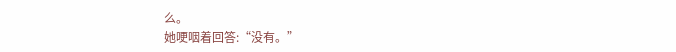么。
她哽咽着回答:“没有。”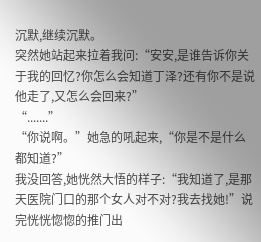沉默,继续沉默。
突然她站起来拉着我问:“安安,是谁告诉你关于我的回忆?你怎么会知道丁泽?还有你不是说他走了,又怎么会回来?”
“.......”
“你说啊。”她急的吼起来,“你是不是什么都知道?”
我没回答,她恍然大悟的样子:“我知道了,是那天医院门口的那个女人对不对?我去找她!”说完恍恍惚惚的推门出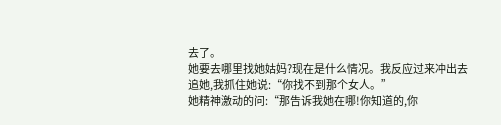去了。
她要去哪里找她姑妈?现在是什么情况。我反应过来冲出去追她,我抓住她说:“你找不到那个女人。”
她精神激动的问:“那告诉我她在哪!你知道的,你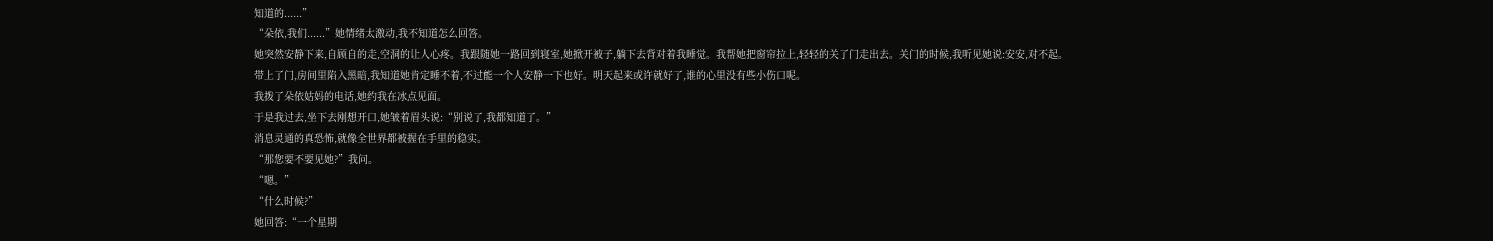知道的......”
“朵依,我们......”她情绪太激动,我不知道怎么回答。
她突然安静下来,自顾自的走,空洞的让人心疼。我跟随她一路回到寝室,她掀开被子,躺下去背对着我睡觉。我帮她把窗帘拉上,轻轻的关了门走出去。关门的时候,我听见她说:安安,对不起。
带上了门,房间里陷入黑暗,我知道她肯定睡不着,不过能一个人安静一下也好。明天起来或许就好了,谁的心里没有些小伤口呢。
我拨了朵依姑妈的电话,她约我在冰点见面。
于是我过去,坐下去刚想开口,她皱着眉头说:“别说了,我都知道了。”
消息灵通的真恐怖,就像全世界都被握在手里的稳实。
“那您要不要见她?”我问。
“嗯。”
“什么时候?”
她回答:“一个星期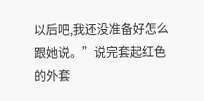以后吧,我还没准备好怎么跟她说。”说完套起红色的外套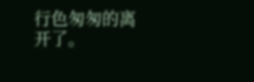行色匆匆的离开了。